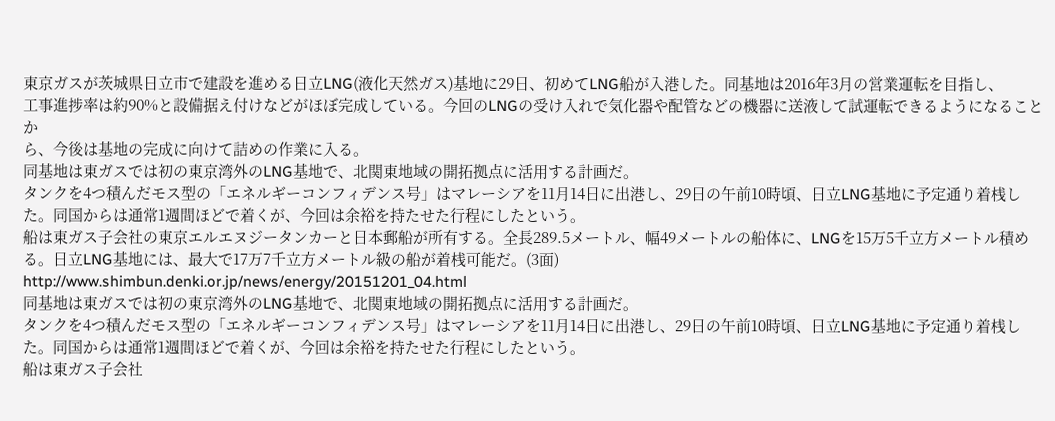東京ガスが茨城県日立市で建設を進める日立LNG(液化天然ガス)基地に29日、初めてLNG船が入港した。同基地は2016年3月の営業運転を目指し、
工事進捗率は約90%と設備据え付けなどがほぼ完成している。今回のLNGの受け入れで気化器や配管などの機器に送液して試運転できるようになることか
ら、今後は基地の完成に向けて詰めの作業に入る。
同基地は東ガスでは初の東京湾外のLNG基地で、北関東地域の開拓拠点に活用する計画だ。
タンクを4つ積んだモス型の「エネルギーコンフィデンス号」はマレーシアを11月14日に出港し、29日の午前10時頃、日立LNG基地に予定通り着桟した。同国からは通常1週間ほどで着くが、今回は余裕を持たせた行程にしたという。
船は東ガス子会社の東京エルエヌジータンカーと日本郵船が所有する。全長289.5メートル、幅49メートルの船体に、LNGを15万5千立方メートル積める。日立LNG基地には、最大で17万7千立方メートル級の船が着桟可能だ。(3面)
http://www.shimbun.denki.or.jp/news/energy/20151201_04.html
同基地は東ガスでは初の東京湾外のLNG基地で、北関東地域の開拓拠点に活用する計画だ。
タンクを4つ積んだモス型の「エネルギーコンフィデンス号」はマレーシアを11月14日に出港し、29日の午前10時頃、日立LNG基地に予定通り着桟した。同国からは通常1週間ほどで着くが、今回は余裕を持たせた行程にしたという。
船は東ガス子会社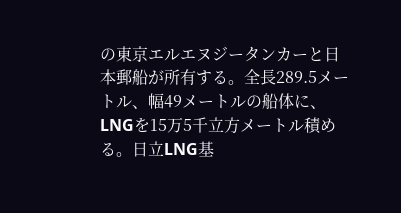の東京エルエヌジータンカーと日本郵船が所有する。全長289.5メートル、幅49メートルの船体に、LNGを15万5千立方メートル積める。日立LNG基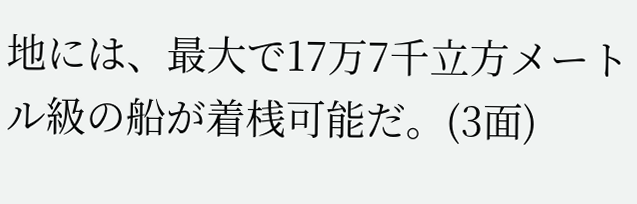地には、最大で17万7千立方メートル級の船が着桟可能だ。(3面)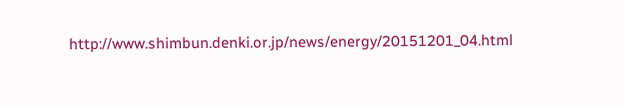http://www.shimbun.denki.or.jp/news/energy/20151201_04.html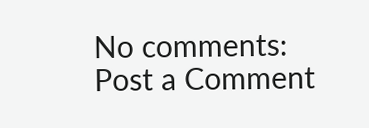No comments:
Post a Comment